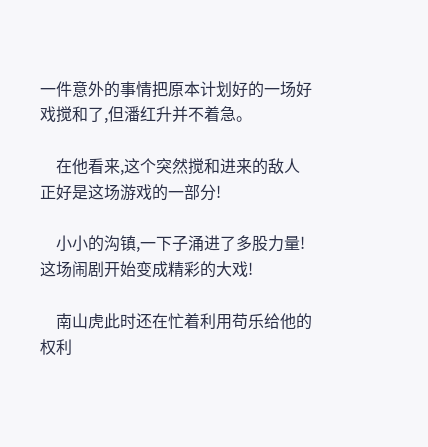一件意外的事情把原本计划好的一场好戏搅和了,但潘红升并不着急。

    在他看来,这个突然搅和进来的敌人正好是这场游戏的一部分!

    小小的沟镇,一下子涌进了多股力量!这场闹剧开始变成精彩的大戏!

    南山虎此时还在忙着利用苟乐给他的权利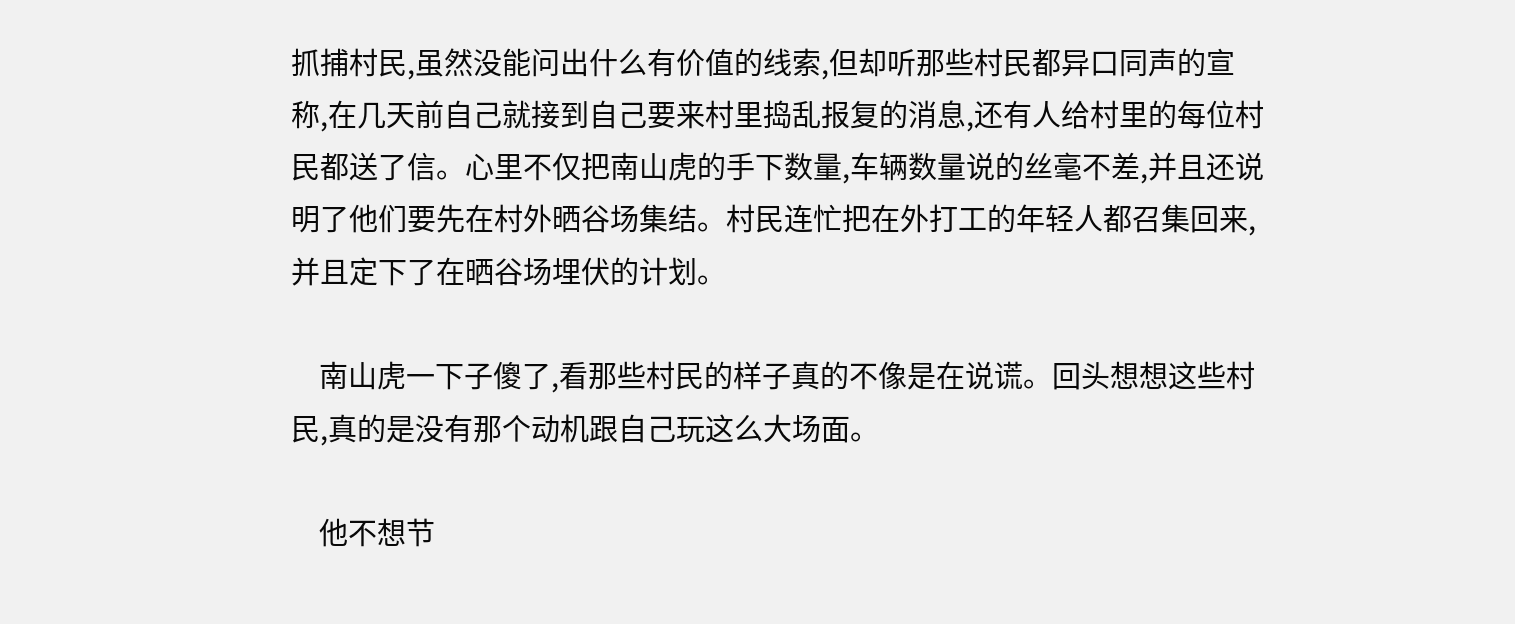抓捕村民,虽然没能问出什么有价值的线索,但却听那些村民都异口同声的宣称,在几天前自己就接到自己要来村里捣乱报复的消息,还有人给村里的每位村民都送了信。心里不仅把南山虎的手下数量,车辆数量说的丝毫不差,并且还说明了他们要先在村外晒谷场集结。村民连忙把在外打工的年轻人都召集回来,并且定下了在晒谷场埋伏的计划。

    南山虎一下子傻了,看那些村民的样子真的不像是在说谎。回头想想这些村民,真的是没有那个动机跟自己玩这么大场面。

    他不想节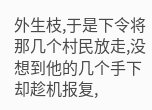外生枝,于是下令将那几个村民放走,没想到他的几个手下却趁机报复,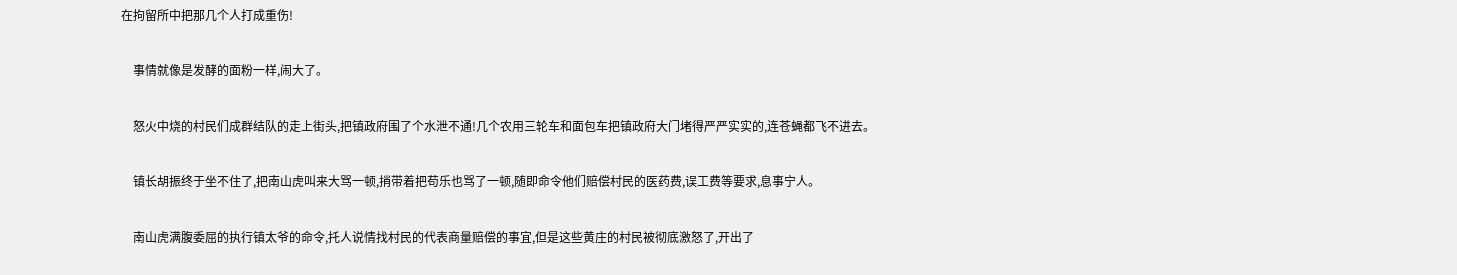在拘留所中把那几个人打成重伤!

    事情就像是发酵的面粉一样,闹大了。

    怒火中烧的村民们成群结队的走上街头,把镇政府围了个水泄不通!几个农用三轮车和面包车把镇政府大门堵得严严实实的,连苍蝇都飞不进去。

    镇长胡振终于坐不住了,把南山虎叫来大骂一顿,捎带着把苟乐也骂了一顿,随即命令他们赔偿村民的医药费,误工费等要求,息事宁人。

    南山虎满腹委屈的执行镇太爷的命令,托人说情找村民的代表商量赔偿的事宜,但是这些黄庄的村民被彻底激怒了,开出了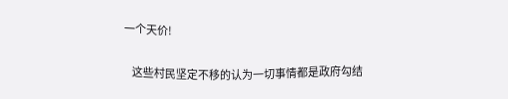一个天价!

    这些村民坚定不移的认为一切事情都是政府勾结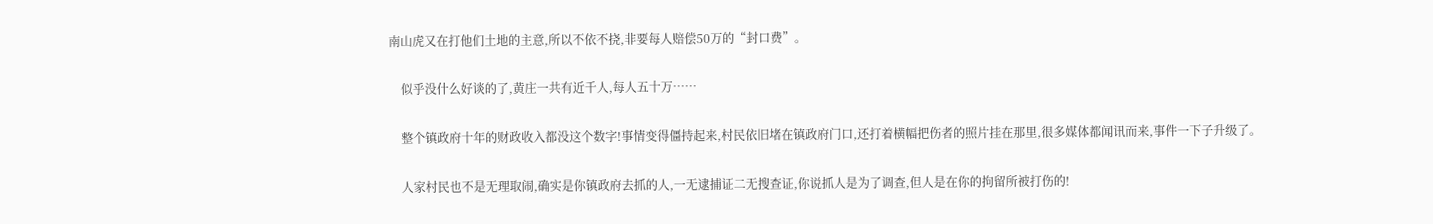南山虎又在打他们土地的主意,所以不依不挠,非要每人赔偿50万的“封口费”。

    似乎没什么好谈的了,黄庄一共有近千人,每人五十万……

    整个镇政府十年的财政收入都没这个数字!事情变得僵持起来,村民依旧堵在镇政府门口,还打着横幅把伤者的照片挂在那里,很多媒体都闻讯而来,事件一下子升级了。

    人家村民也不是无理取闹,确实是你镇政府去抓的人,一无逮捕证二无搜查证,你说抓人是为了调查,但人是在你的拘留所被打伤的!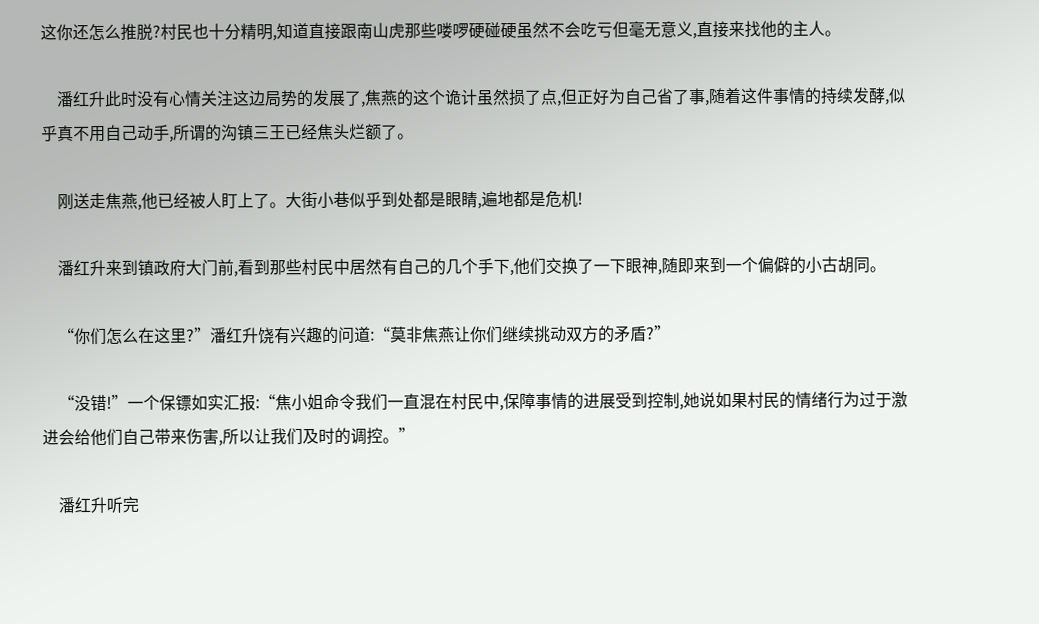这你还怎么推脱?村民也十分精明,知道直接跟南山虎那些喽啰硬碰硬虽然不会吃亏但毫无意义,直接来找他的主人。

    潘红升此时没有心情关注这边局势的发展了,焦燕的这个诡计虽然损了点,但正好为自己省了事,随着这件事情的持续发酵,似乎真不用自己动手,所谓的沟镇三王已经焦头烂额了。

    刚送走焦燕,他已经被人盯上了。大街小巷似乎到处都是眼睛,遍地都是危机!

    潘红升来到镇政府大门前,看到那些村民中居然有自己的几个手下,他们交换了一下眼神,随即来到一个偏僻的小古胡同。

    “你们怎么在这里?”潘红升饶有兴趣的问道:“莫非焦燕让你们继续挑动双方的矛盾?”

    “没错!”一个保镖如实汇报:“焦小姐命令我们一直混在村民中,保障事情的进展受到控制,她说如果村民的情绪行为过于激进会给他们自己带来伤害,所以让我们及时的调控。”

    潘红升听完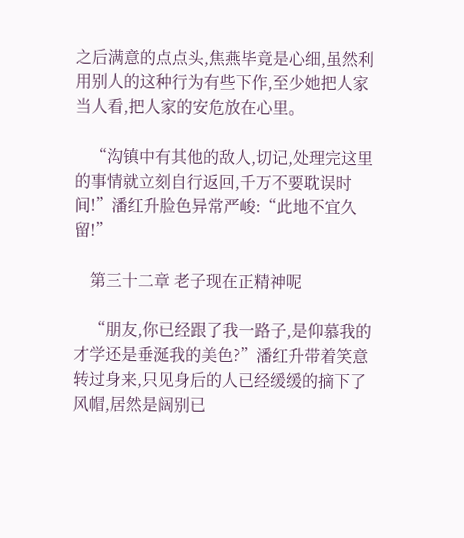之后满意的点点头,焦燕毕竟是心细,虽然利用别人的这种行为有些下作,至少她把人家当人看,把人家的安危放在心里。

    “沟镇中有其他的敌人,切记,处理完这里的事情就立刻自行返回,千万不要耽误时间!”潘红升脸色异常严峻:“此地不宜久留!”

    第三十二章 老子现在正精神呢

    “朋友,你已经跟了我一路子,是仰慕我的才学还是垂涎我的美色?”潘红升带着笑意转过身来,只见身后的人已经缓缓的摘下了风帽,居然是阔别已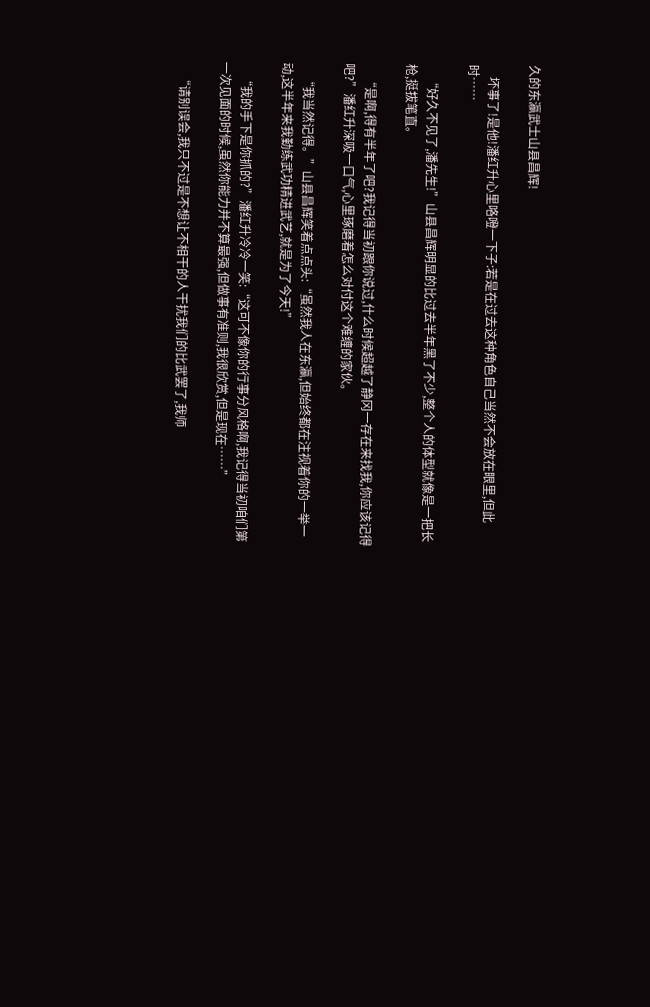久的东瀛武士山县昌辉!

    坏事了!是他!潘红升心里咯噔一下子:若是在过去这种角色自己当然不会放在眼里,但此时……

    “好久不见了,潘先生!”山县昌辉明显的比过去半年黑了不少,整个人的体型就像是一把长枪,挺拔笔直。

    “是啊,得有半年了吧?我记得当初跟你说过,什么时候超越了静冈一存在来找我,你应该记得吧?”潘红升深吸一口气,心里琢磨着怎么对付这个难缠的家伙。

    “我当然记得。”山县昌辉笑着点点头:“虽然我人在东瀛,但始终都在注视着你的一举一动,这半年来我勤练武功精进武艺,就是为了今天!”

    “我的手下是你抓的?”潘红升冷冷一笑:“这可不像你的行事分风格啊,我记得当初咱们第一次见面的时候,虽然你能力并不算最强,但做事有准则,我很欣赏,但是现在……”

    “请别误会,我只不过是不想让不相干的人干扰我们的比武罢了,我师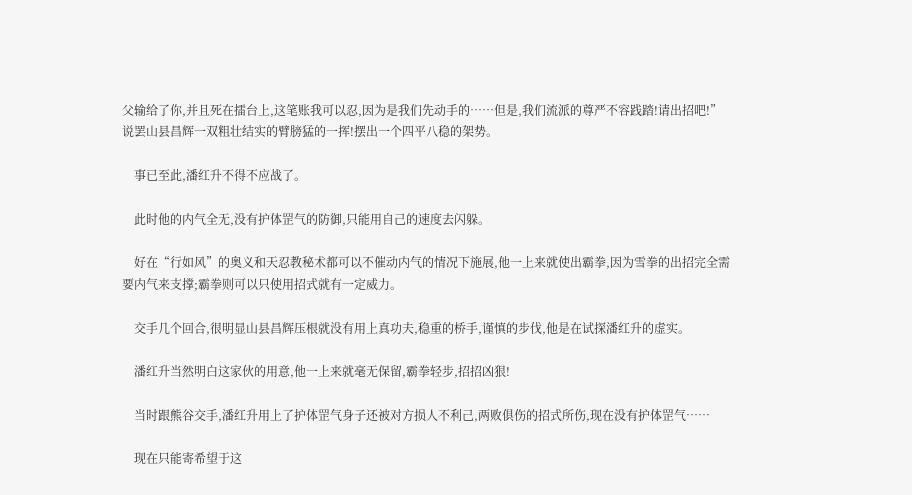父输给了你,并且死在擂台上,这笔账我可以忍,因为是我们先动手的……但是,我们流派的尊严不容践踏!请出招吧!”说罢山县昌辉一双粗壮结实的臂膀猛的一挥!摆出一个四平八稳的架势。

    事已至此,潘红升不得不应战了。

    此时他的内气全无,没有护体罡气的防御,只能用自己的速度去闪躲。

    好在“行如风”的奥义和天忍教秘术都可以不催动内气的情况下施展,他一上来就使出霸拳,因为雪拳的出招完全需要内气来支撑;霸拳则可以只使用招式就有一定威力。

    交手几个回合,很明显山县昌辉压根就没有用上真功夫,稳重的桥手,谨慎的步伐,他是在试探潘红升的虚实。

    潘红升当然明白这家伙的用意,他一上来就毫无保留,霸拳轻步,招招凶狠!

    当时跟熊谷交手,潘红升用上了护体罡气身子还被对方损人不利己,两败俱伤的招式所伤,现在没有护体罡气……

    现在只能寄希望于这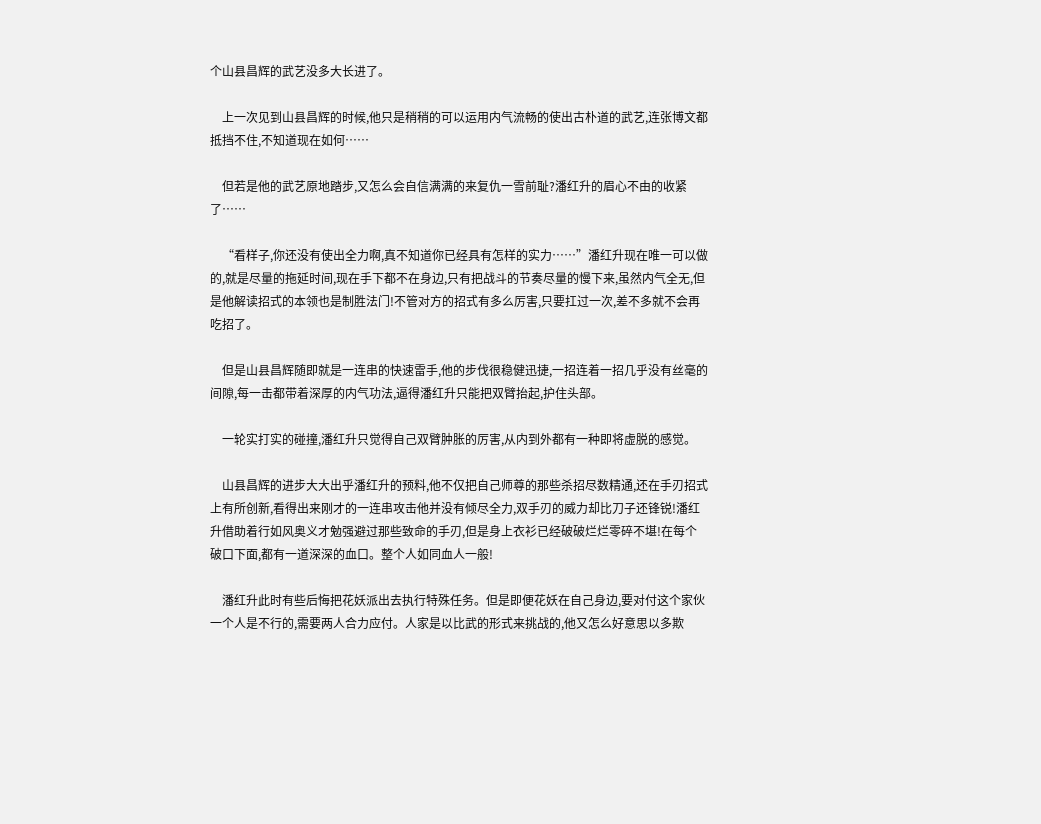个山县昌辉的武艺没多大长进了。

    上一次见到山县昌辉的时候,他只是稍稍的可以运用内气流畅的使出古朴道的武艺,连张博文都抵挡不住,不知道现在如何……

    但若是他的武艺原地踏步,又怎么会自信满满的来复仇一雪前耻?潘红升的眉心不由的收紧了……

    “看样子,你还没有使出全力啊,真不知道你已经具有怎样的实力……”潘红升现在唯一可以做的,就是尽量的拖延时间,现在手下都不在身边,只有把战斗的节奏尽量的慢下来,虽然内气全无,但是他解读招式的本领也是制胜法门!不管对方的招式有多么厉害,只要扛过一次,差不多就不会再吃招了。

    但是山县昌辉随即就是一连串的快速雷手,他的步伐很稳健迅捷,一招连着一招几乎没有丝毫的间隙,每一击都带着深厚的内气功法,逼得潘红升只能把双臂抬起,护住头部。

    一轮实打实的碰撞,潘红升只觉得自己双臂肿胀的厉害,从内到外都有一种即将虚脱的感觉。

    山县昌辉的进步大大出乎潘红升的预料,他不仅把自己师尊的那些杀招尽数精通,还在手刃招式上有所创新,看得出来刚才的一连串攻击他并没有倾尽全力,双手刃的威力却比刀子还锋锐!潘红升借助着行如风奥义才勉强避过那些致命的手刃,但是身上衣衫已经破破烂烂零碎不堪!在每个破口下面,都有一道深深的血口。整个人如同血人一般!

    潘红升此时有些后悔把花妖派出去执行特殊任务。但是即便花妖在自己身边,要对付这个家伙一个人是不行的,需要两人合力应付。人家是以比武的形式来挑战的,他又怎么好意思以多欺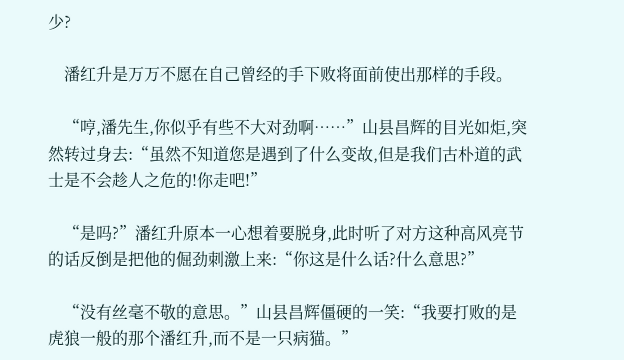少?

    潘红升是万万不愿在自己曾经的手下败将面前使出那样的手段。

    “哼,潘先生,你似乎有些不大对劲啊……”山县昌辉的目光如炬,突然转过身去:“虽然不知道您是遇到了什么变故,但是我们古朴道的武士是不会趁人之危的!你走吧!”

    “是吗?”潘红升原本一心想着要脱身,此时听了对方这种高风亮节的话反倒是把他的倔劲刺激上来:“你这是什么话?什么意思?”

    “没有丝毫不敬的意思。”山县昌辉僵硬的一笑:“我要打败的是虎狼一般的那个潘红升,而不是一只病猫。”